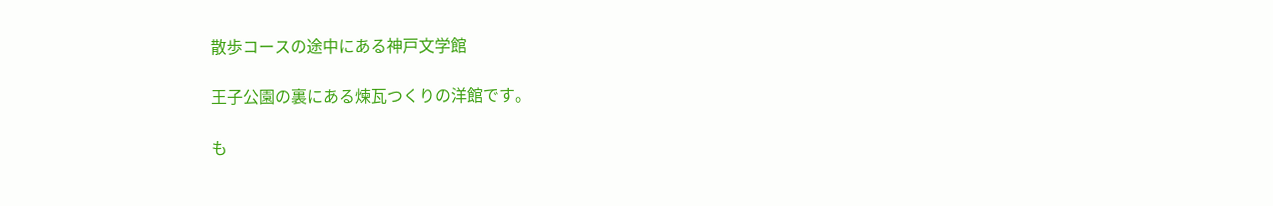散歩コースの途中にある神戸文学館

王子公園の裏にある煉瓦つくりの洋館です。

も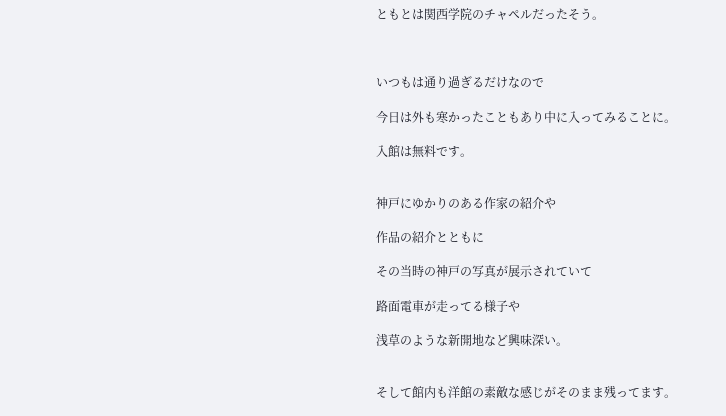ともとは関西学院のチャペルだったそう。



いつもは通り過ぎるだけなので

今日は外も寒かったこともあり中に入ってみることに。

入館は無料です。


神戸にゆかりのある作家の紹介や

作品の紹介とともに

その当時の神戸の写真が展示されていて

路面電車が走ってる様子や

浅草のような新開地など興味深い。


そして館内も洋館の素敵な感じがそのまま残ってます。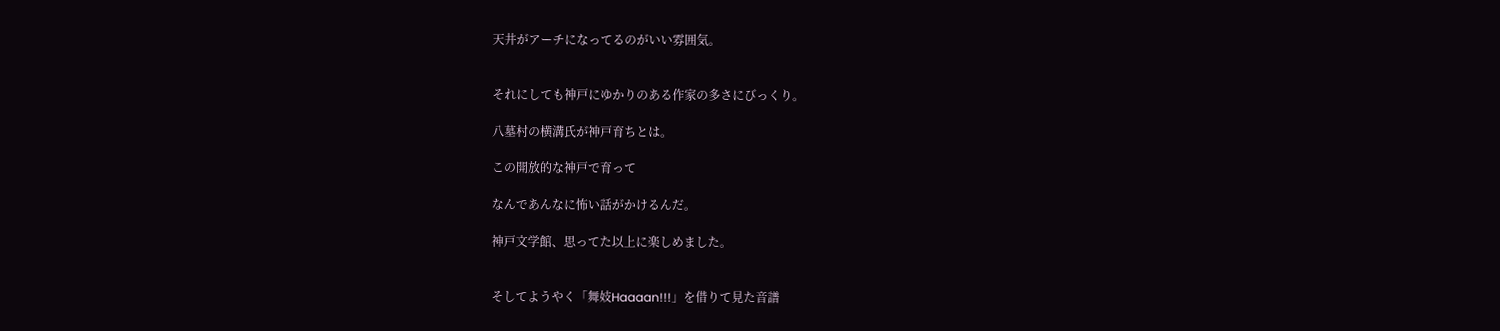天井がアーチになってるのがいい雰囲気。


それにしても神戸にゆかりのある作家の多さにびっくり。

八墓村の横溝氏が神戸育ちとは。

この開放的な神戸で育って

なんであんなに怖い話がかけるんだ。

神戸文学館、思ってた以上に楽しめました。


そしてようやく「舞妓Haaaan!!!」を借りて見た音譜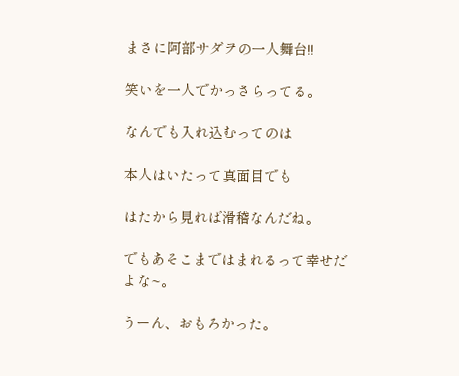まさに阿部サダヲの一人舞台!!

笑いを一人でかっさらってる。

なんでも入れ込むってのは

本人はいたって真面目でも

はたから見れば滑稽なんだね。

でもあそこまではまれるって幸せだよな~。

うーん、おもろかった。